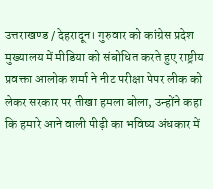उत्तराखण्ड / देहरादून। गुरुवार को कांग्रेस प्रदेश मुख्यालय में मीडिया को संबोधित करते हुए राष्ट्रीय प्रवक्ता आलोक शर्मा ने नीट परीक्षा पेपर लीक को लेकर सरकार पर तीखा हमला बोला, उन्होंने कहा कि हमारे आने वाली पीढ़ी का भविष्य अंधकार में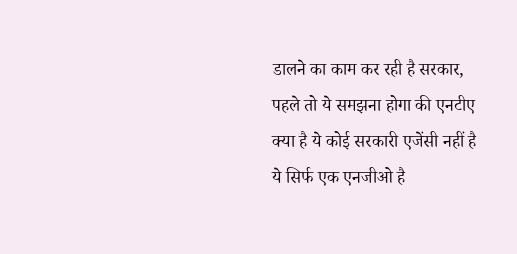डालने का काम कर रही है सरकार, पहले तो ये समझना होगा की एनटीए क्या है ये कोई सरकारी एजेंसी नहीं है ये सिर्फ एक एनजीओ है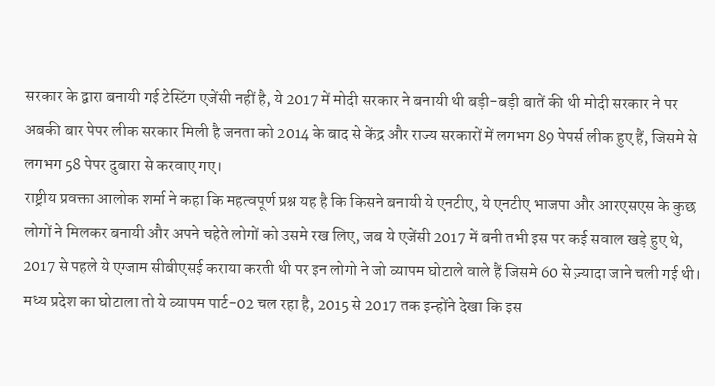सरकार के द्वारा बनायी गई टेस्टिंग एजेंसी नहीं है, ये 2017 में मोदी सरकार ने बनायी थी बड़ी-बड़ी बातें की थी मोदी सरकार ने पर अबकी बार पेपर लीक सरकार मिली है जनता को 2014 के बाद से केंद्र और राज्य सरकारों में लगभग 89 पेपर्स लीक हुए हैं, जिसमे से लगभग 58 पेपर दुबारा से करवाए गए।
राष्ट्रीय प्रवक्ता आलोक शर्मा ने कहा कि महत्वपूर्ण प्रश्न यह है कि किसने बनायी ये एनटीए, ये एनटीए भाजपा और आरएसएस के कुछ लोगों ने मिलकर बनायी और अपने चहेते लोगों को उसमे रख लिए, जब ये एजेंसी 2017 में बनी तभी इस पर कई सवाल खड़े हुए थे, 2017 से पहले ये एग्जाम सीबीएसई कराया करती थी पर इन लोगो ने जो व्यापम घोटाले वाले हैं जिसमे 60 से ज़्यादा जाने चली गई थी। मध्य प्रदेश का घोटाला तो ये व्यापम पार्ट-02 चल रहा है, 2015 से 2017 तक इन्होंने देखा कि इस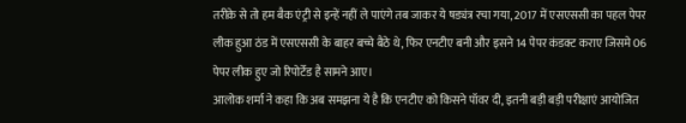तरीक़े से तो हम बैक एंट्री से इन्हें नहीं ले पाएंगे तब जाकर ये षड्यंत्र रचा गया, 2017 में एसएससी का पहल पेपर लीक हुआ ठंड में एसएससी के बाहर बच्चे बैठे थे, फिर एनटीए बनी और इसने 14 पेपर कंडक्ट कराए जिसमे 06 पेपर लीक हुए जो रिपोर्टेड है सामने आए।
आलोक शर्मा ने कहा कि अब समझना ये है कि एनटीए को किसने पॉवर दी, इतनी बड़ी बड़ी परीक्षाएं आयोजित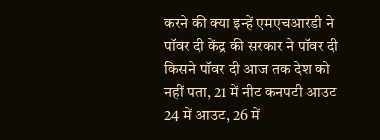करने की क्या इन्हें एमएचआरडी ने पॉवर दी केंद्र की सरकार ने पॉवर दी किसने पॉवर दी आज तक देश को नहीं पता, 21 में नीट कनपटी आउट 24 में आउट, 26 में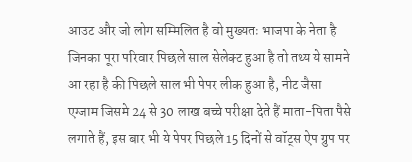आउट और जो लोग सम्मिलित है वो मुख्यतः भाजपा के नेता है जिनका पूरा परिवार पिछले साल सेलेक्ट हुआ है तो तथ्य ये सामने आ रहा है की पिछले साल भी पेपर लीक हुआ है, नीट जैसा एग्जाम जिसमे 24 से 30 लाख बच्चे परीक्षा देते हैं माता-पिता पैसे लगाते हैं, इस बार भी ये पेपर पिछले 15 दिनों से वॉट्स ऐप ग्रुप पर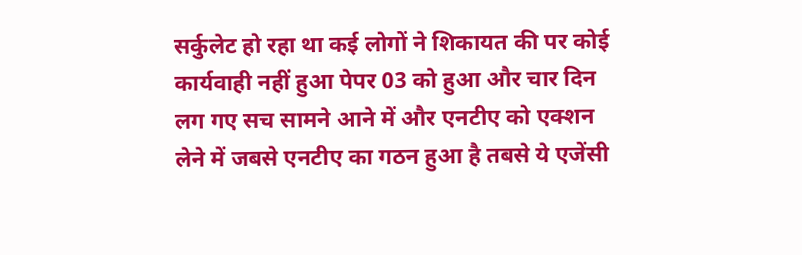सर्कुलेट हो रहा था कई लोगों ने शिकायत की पर कोई कार्यवाही नहीं हुआ पेपर 03 को हुआ और चार दिन लग गए सच सामने आने में और एनटीए को एक्शन लेने में जबसे एनटीए का गठन हुआ है तबसे ये एजेंसी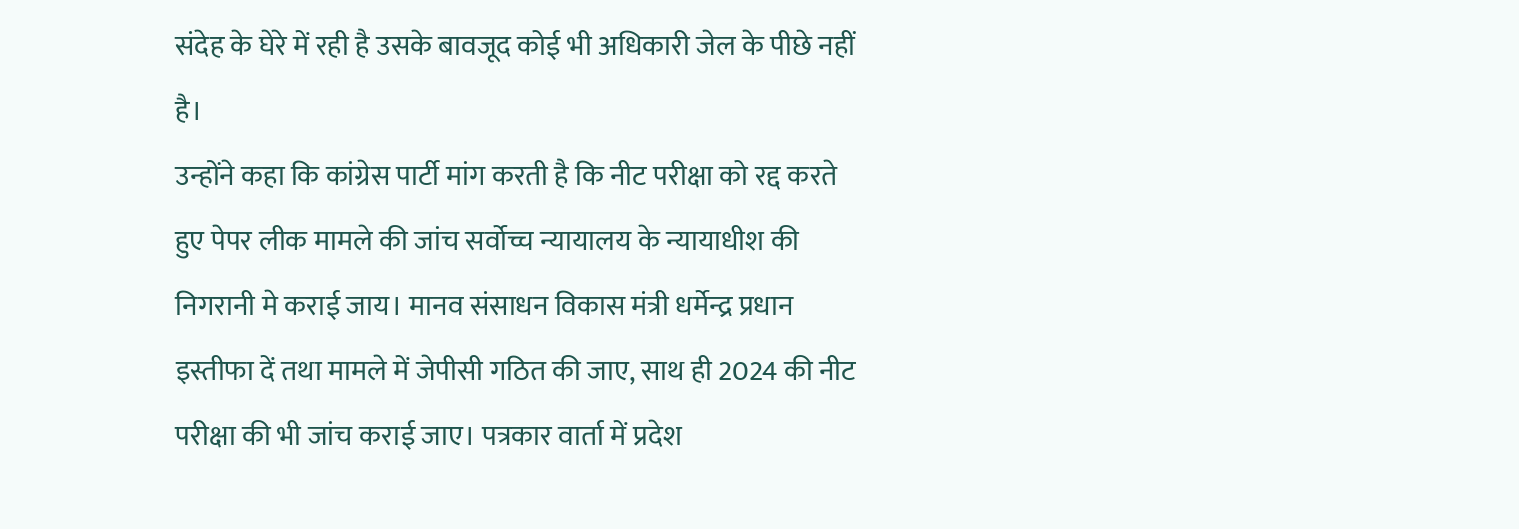संदेह के घेरे में रही है उसके बावजूद कोई भी अधिकारी जेल के पीछे नहीं है।
उन्होंने कहा कि कांग्रेस पार्टी मांग करती है कि नीट परीक्षा को रद्द करते हुए पेपर लीक मामले की जांच सर्वोच्च न्यायालय के न्यायाधीश की निगरानी मे कराई जाय। मानव संसाधन विकास मंत्री धर्मेन्द्र प्रधान इस्तीफा दें तथा मामले में जेपीसी गठित की जाए, साथ ही 2024 की नीट परीक्षा की भी जांच कराई जाए। पत्रकार वार्ता में प्रदेश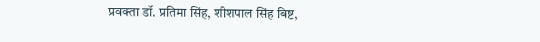प्रवक्ता डॉ. प्रतिमा सिंह, शीशपाल सिंह बिष्ट,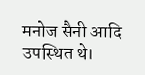मनोज सैनी आदि उपस्थित थे।